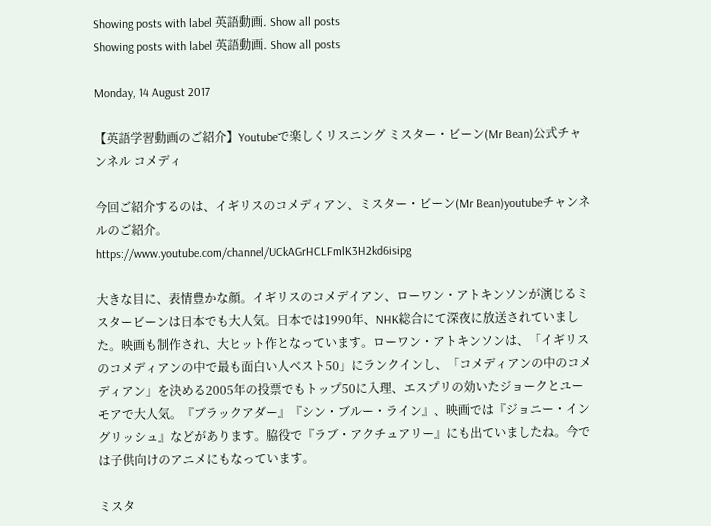Showing posts with label 英語動画. Show all posts
Showing posts with label 英語動画. Show all posts

Monday, 14 August 2017

【英語学習動画のご紹介】Youtubeで楽しくリスニング ミスター・ビーン(Mr Bean)公式チャンネル コメディ

今回ご紹介するのは、イギリスのコメディアン、ミスター・ビーン(Mr Bean)youtubeチャンネルのご紹介。
https://www.youtube.com/channel/UCkAGrHCLFmlK3H2kd6isipg

大きな目に、表情豊かな顔。イギリスのコメデイアン、ローワン・アトキンソンが演じるミスタービーンは日本でも大人気。日本では1990年、NHK総合にて深夜に放送されていました。映画も制作され、大ヒット作となっています。ローワン・アトキンソンは、「イギリスのコメディアンの中で最も面白い人ベスト50」にランクインし、「コメディアンの中のコメディアン」を決める2005年の投票でもトップ50に入理、エスプリの効いたジョークとユーモアで大人気。『ブラックアダー』『シン・ブルー・ライン』、映画では『ジョニー・イングリッシュ』などがあります。脇役で『ラブ・アクチュアリー』にも出ていましたね。今では子供向けのアニメにもなっています。

ミスタ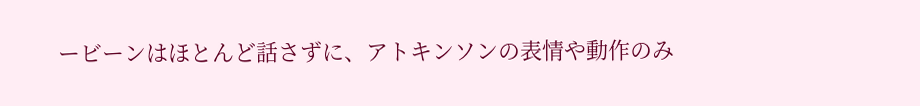ービーンはほとんど話さずに、アトキンソンの表情や動作のみ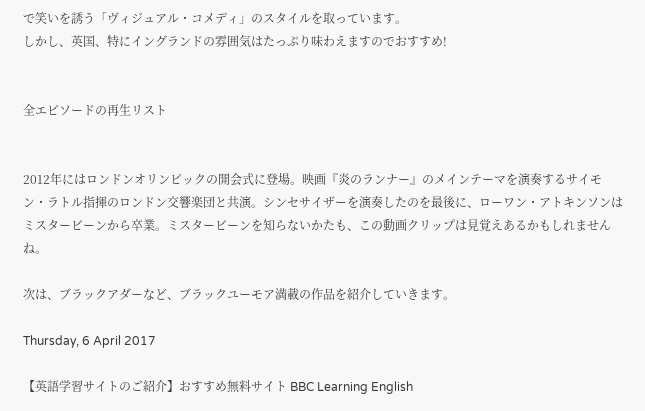で笑いを誘う「ヴィジュアル・コメディ」のスタイルを取っています。
しかし、英国、特にイングランドの雰囲気はたっぷり味わえますのでおすすめ!


全エピソードの再生リスト


2012年にはロンドンオリンピックの開会式に登場。映画『炎のランナー』のメインテーマを演奏するサイモン・ラトル指揮のロンドン交響楽団と共演。シンセサイザーを演奏したのを最後に、ローワン・アトキンソンはミスタービーンから卒業。ミスタービーンを知らないかたも、この動画クリップは見覚えあるかもしれませんね。

次は、ブラックアダーなど、ブラックユーモア満載の作品を紹介していきます。

Thursday, 6 April 2017

【英語学習サイトのご紹介】おすすめ無料サイト BBC Learning English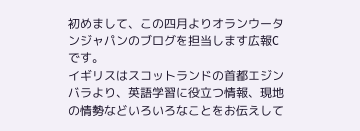初めまして、この四月よりオランウータンジャパンのブログを担当します広報Cです。
イギリスはスコットランドの首都エジンバラより、英語学習に役立つ情報、現地の情勢などいろいろなことをお伝えして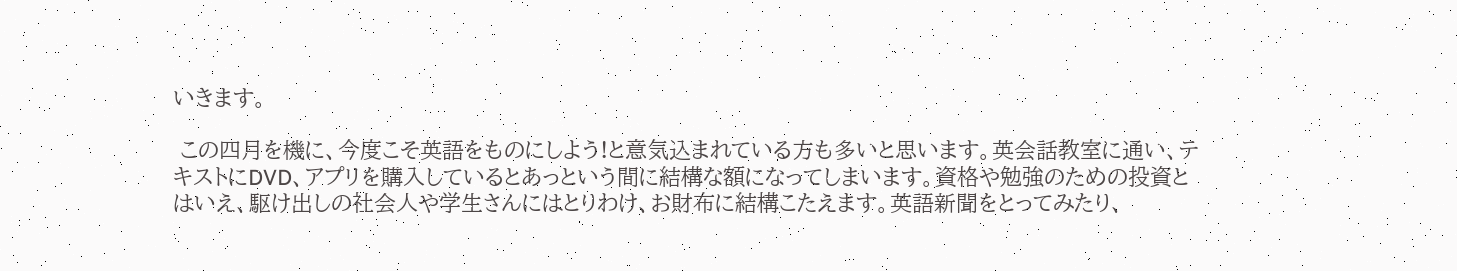いきます。

 この四月を機に、今度こそ英語をものにしよう!と意気込まれている方も多いと思います。英会話教室に通い、テキストにDVD、アプリを購入しているとあっという間に結構な額になってしまいます。資格や勉強のための投資とはいえ、駆け出しの社会人や学生さんにはとりわけ、お財布に結構こたえます。英語新聞をとってみたり、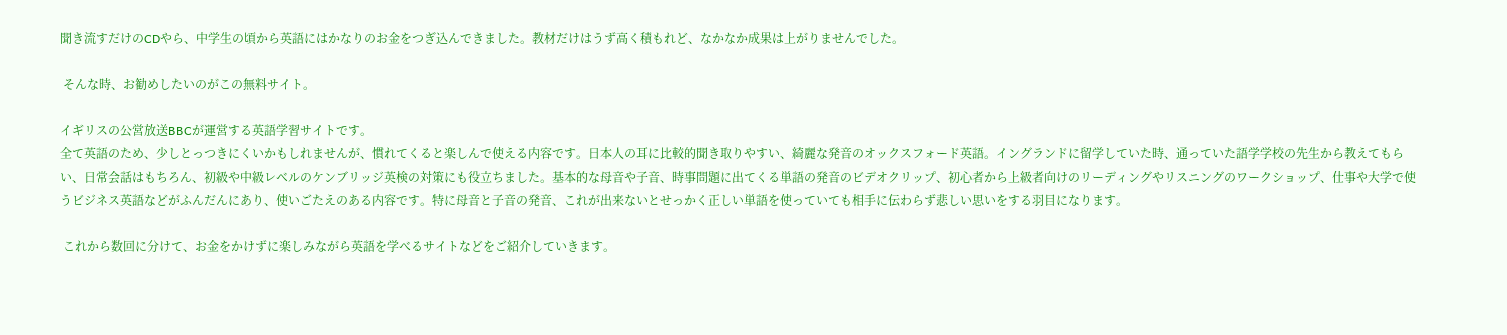聞き流すだけのCDやら、中学生の頃から英語にはかなりのお金をつぎ込んできました。教材だけはうず高く積もれど、なかなか成果は上がりませんでした。

 そんな時、お勧めしたいのがこの無料サイト。

イギリスの公営放送BBCが運営する英語学習サイトです。
全て英語のため、少しとっつきにくいかもしれませんが、慣れてくると楽しんで使える内容です。日本人の耳に比較的聞き取りやすい、綺麗な発音のオックスフォード英語。イングランドに留学していた時、通っていた語学学校の先生から教えてもらい、日常会話はもちろん、初級や中級レベルのケンブリッジ英検の対策にも役立ちました。基本的な母音や子音、時事問題に出てくる単語の発音のビデオクリップ、初心者から上級者向けのリーディングやリスニングのワークショップ、仕事や大学で使うビジネス英語などがふんだんにあり、使いごたえのある内容です。特に母音と子音の発音、これが出来ないとせっかく正しい単語を使っていても相手に伝わらず悲しい思いをする羽目になります。

 これから数回に分けて、お金をかけずに楽しみながら英語を学べるサイトなどをご紹介していきます。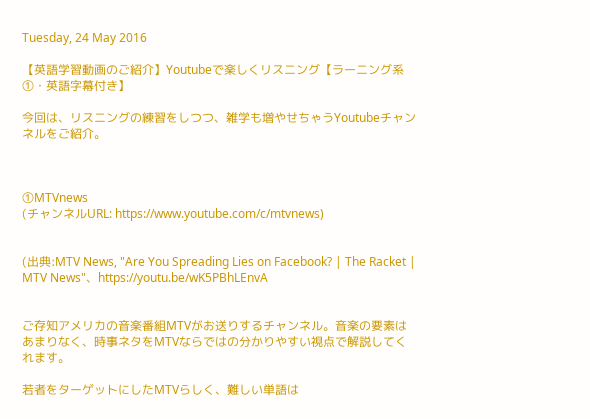Tuesday, 24 May 2016

【英語学習動画のご紹介】Youtubeで楽しくリスニング【ラーニング系①・英語字幕付き】

今回は、リスニングの練習をしつつ、雑学も増やせちゃうYoutubeチャンネルをご紹介。



①MTVnews
(チャンネルURL: https://www.youtube.com/c/mtvnews)


(出典:MTV News, "Are You Spreading Lies on Facebook? | The Racket | MTV News"、https://youtu.be/wK5PBhLEnvA


ご存知アメリカの音楽番組MTVがお送りするチャンネル。音楽の要素はあまりなく、時事ネタをMTVならではの分かりやすい視点で解説してくれます。

若者をターゲットにしたMTVらしく、難しい単語は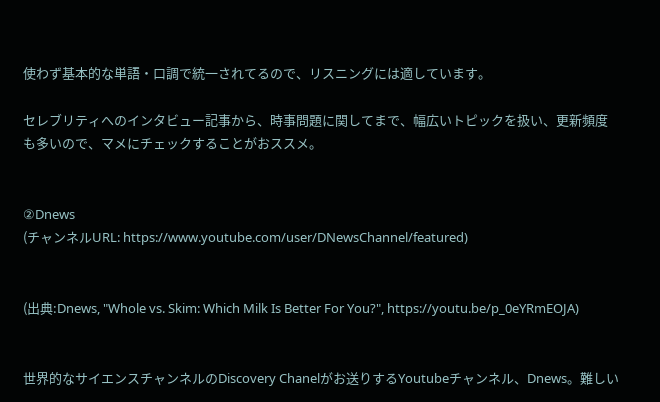使わず基本的な単語・口調で統一されてるので、リスニングには適しています。

セレブリティへのインタビュー記事から、時事問題に関してまで、幅広いトピックを扱い、更新頻度も多いので、マメにチェックすることがおススメ。


②Dnews
(チャンネルURL: https://www.youtube.com/user/DNewsChannel/featured)


(出典:Dnews, "Whole vs. Skim: Which Milk Is Better For You?", https://youtu.be/p_0eYRmEOJA)


世界的なサイエンスチャンネルのDiscovery Chanelがお送りするYoutubeチャンネル、Dnews。難しい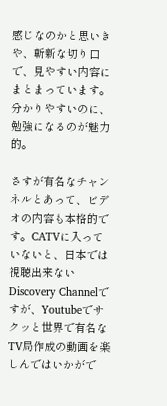感じなのかと思いきや、斬新な切り口で、見やすい内容にまとまっています。分かりやすいのに、勉強になるのが魅力的。

さすが有名なチャンネルとあって、ビデオの内容も本格的です。CATVに入っていないと、日本では視聴出来ないDiscovery Channelですが、Youtubeでサクッと世界で有名なTV局作成の動画を楽しんではいかがで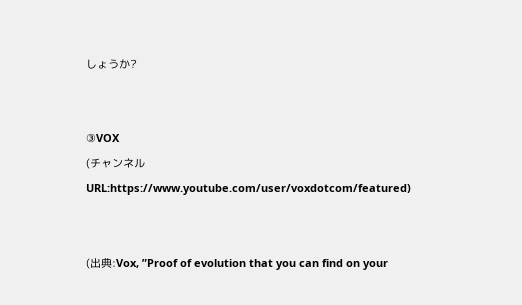しょうか?


③VOX
(チャンネルURL:https://www.youtube.com/user/voxdotcom/featured)


(出典:Vox, ”Proof of evolution that you can find on your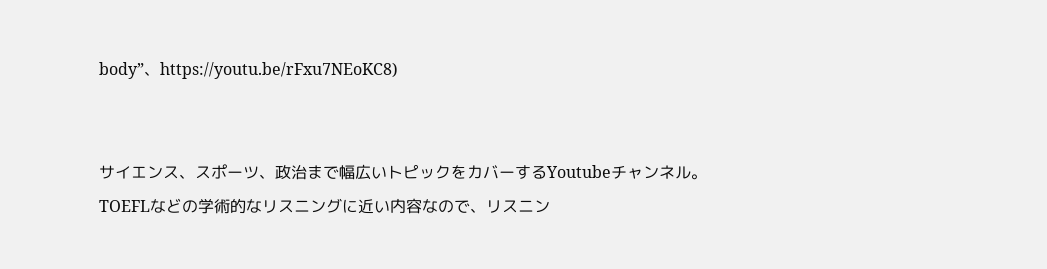body”、https://youtu.be/rFxu7NEoKC8)


サイエンス、スポーツ、政治まで幅広いトピックをカバーするYoutubeチャンネル。TOEFLなどの学術的なリスニングに近い内容なので、リスニン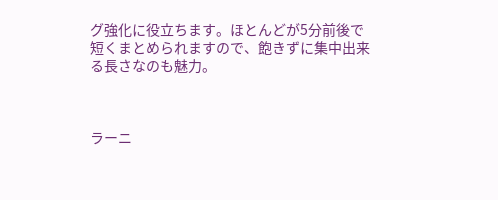グ強化に役立ちます。ほとんどが5分前後で短くまとめられますので、飽きずに集中出来る長さなのも魅力。



ラーニ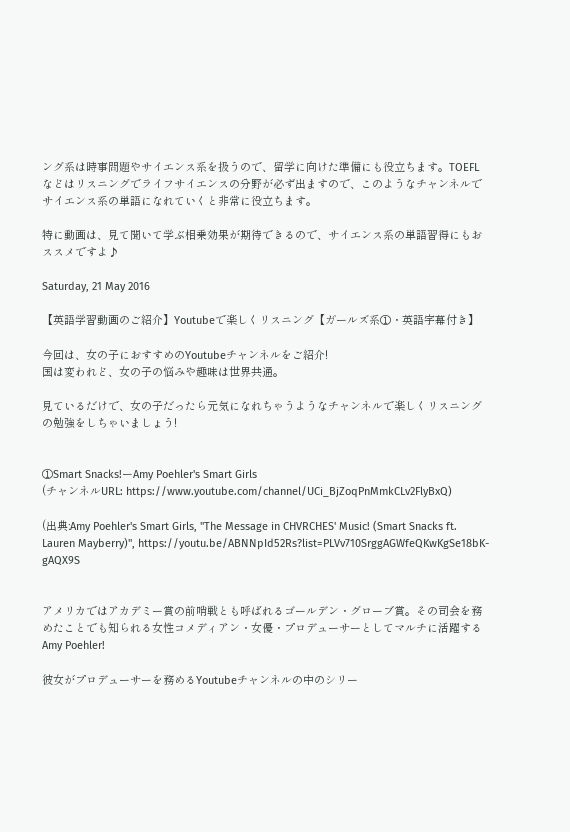ング系は時事問題やサイエンス系を扱うので、留学に向けた準備にも役立ちます。TOEFLなどはリスニングでライフサイエンスの分野が必ず出ますので、このようなチャンネルでサイエンス系の単語になれていくと非常に役立ちます。

特に動画は、見て聞いて学ぶ相乗効果が期待できるので、サイエンス系の単語習得にもおススメですよ♪

Saturday, 21 May 2016

【英語学習動画のご紹介】Youtubeで楽しくリスニング【ガールズ系①・英語字幕付き】

今回は、女の子におすすめのYoutubeチャンネルをご紹介!
国は変われど、女の子の悩みや趣味は世界共通。

見ているだけで、女の子だったら元気になれちゃうようなチャンネルで楽しくリスニングの勉強をしちゃいましょう!


①Smart Snacks!ーAmy Poehler's Smart Girls
(チャンネルURL: https://www.youtube.com/channel/UCi_BjZoqPnMmkCLv2FlyBxQ)

(出典:Amy Poehler's Smart Girls, "The Message in CHVRCHES' Music! (Smart Snacks ft. Lauren Mayberry)", https://youtu.be/ABNNpId52Rs?list=PLVv710SrggAGWfeQKwKgSe18bK-gAQX9S


アメリカではアカデミー賞の前哨戦とも呼ばれるゴールデン・グローブ賞。その司会を務めたことでも知られる女性コメディアン・女優・プロデューサーとしてマルチに活躍するAmy Poehler!

彼女がプロデューサーを務めるYoutubeチャンネルの中のシリー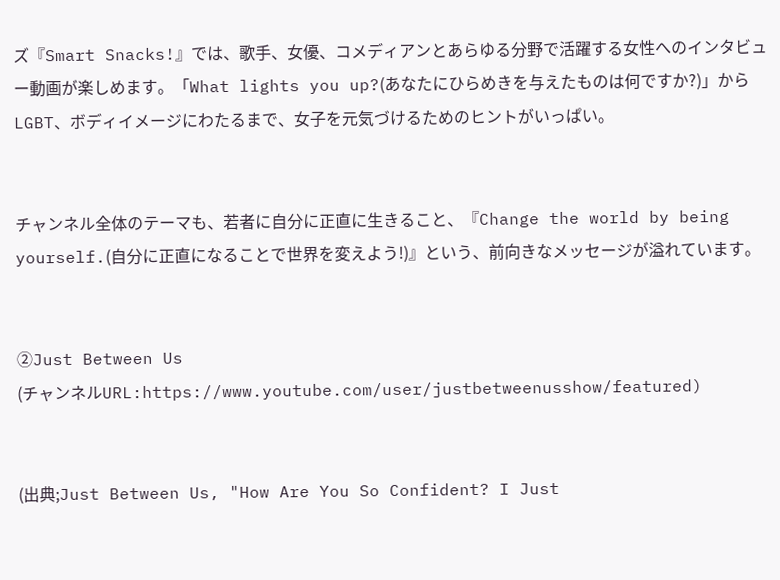ズ『Smart Snacks!』では、歌手、女優、コメディアンとあらゆる分野で活躍する女性へのインタビュー動画が楽しめます。「What lights you up?(あなたにひらめきを与えたものは何ですか?)」からLGBT、ボディイメージにわたるまで、女子を元気づけるためのヒントがいっぱい。


チャンネル全体のテーマも、若者に自分に正直に生きること、『Change the world by being yourself.(自分に正直になることで世界を変えよう!)』という、前向きなメッセージが溢れています。


②Just Between Us
(チャンネルURL:https://www.youtube.com/user/justbetweenusshow/featured)


(出典;Just Between Us, "How Are You So Confident? I Just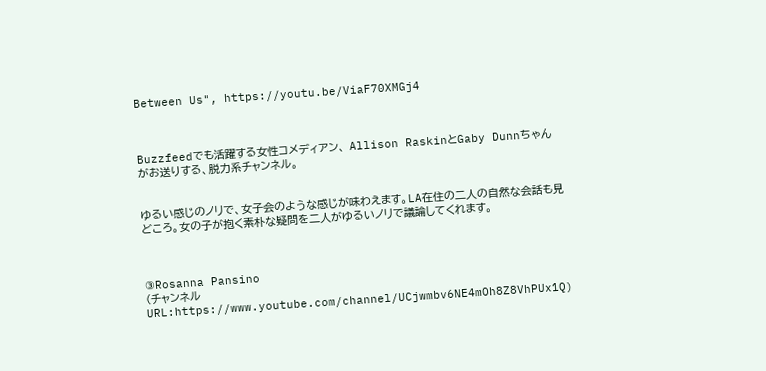Between Us", https://youtu.be/ViaF70XMGj4



Buzzfeedでも活躍する女性コメディアン、 Allison RaskinとGaby Dunnちゃんがお送りする、脱力系チャンネル。


ゆるい感じのノリで、女子会のような感じが味わえます。LA在住の二人の自然な会話も見どころ。女の子が抱く素朴な疑問を二人がゆるいノリで議論してくれます。



③Rosanna Pansino
(チャンネルURL:https://www.youtube.com/channel/UCjwmbv6NE4mOh8Z8VhPUx1Q)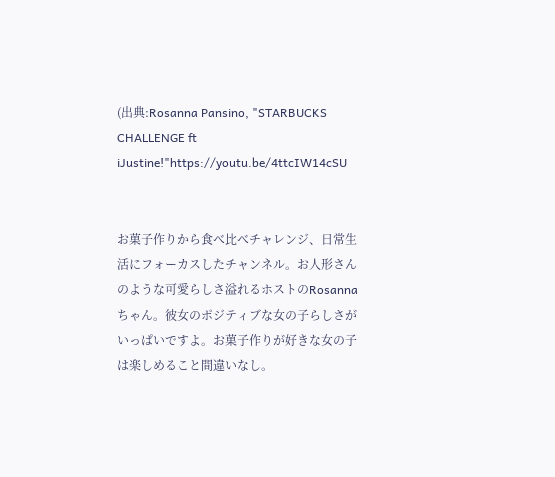(出典:Rosanna Pansino, "STARBUCKS CHALLENGE ft iJustine!"https://youtu.be/4ttcIW14cSU


お菓子作りから食べ比べチャレンジ、日常生活にフォーカスしたチャンネル。お人形さんのような可愛らしさ溢れるホストのRosannaちゃん。彼女のポジティブな女の子らしさがいっぱいですよ。お菓子作りが好きな女の子は楽しめること間違いなし。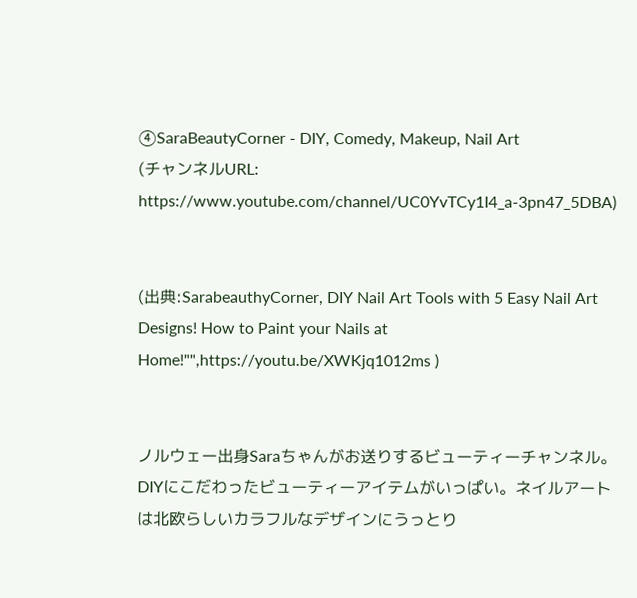④SaraBeautyCorner - DIY, Comedy, Makeup, Nail Art
(チャンネルURL: https://www.youtube.com/channel/UC0YvTCy1I4_a-3pn47_5DBA)


(出典:SarabeauthyCorner, DIY Nail Art Tools with 5 Easy Nail Art Designs! How to Paint your Nails at Home!"",https://youtu.be/XWKjq1012ms )


ノルウェー出身Saraちゃんがお送りするビューティーチャンネル。DIYにこだわったビューティーアイテムがいっぱい。ネイルアートは北欧らしいカラフルなデザインにうっとり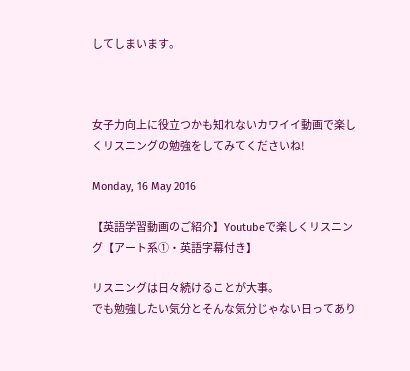してしまいます。



女子力向上に役立つかも知れないカワイイ動画で楽しくリスニングの勉強をしてみてくださいね!

Monday, 16 May 2016

【英語学習動画のご紹介】Youtubeで楽しくリスニング【アート系①・英語字幕付き】

リスニングは日々続けることが大事。
でも勉強したい気分とそんな気分じゃない日ってあり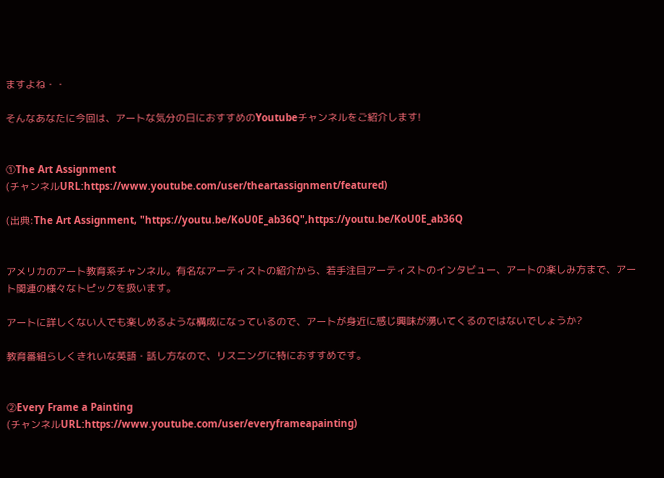ますよね・・

そんなあなたに今回は、アートな気分の日におすすめのYoutubeチャンネルをご紹介します!


①The Art Assignment
(チャンネルURL:https://www.youtube.com/user/theartassignment/featured)

(出典:The Art Assignment, "https://youtu.be/KoU0E_ab36Q",https://youtu.be/KoU0E_ab36Q


アメリカのアート教育系チャンネル。有名なアーティストの紹介から、若手注目アーティストのインタビュー、アートの楽しみ方まで、アート関連の様々なトピックを扱います。

アートに詳しくない人でも楽しめるような構成になっているので、アートが身近に感じ興味が湧いてくるのではないでしょうか?

教育番組らしくきれいな英語・話し方なので、リスニングに特におすすめです。


②Every Frame a Painting
(チャンネルURL:https://www.youtube.com/user/everyframeapainting)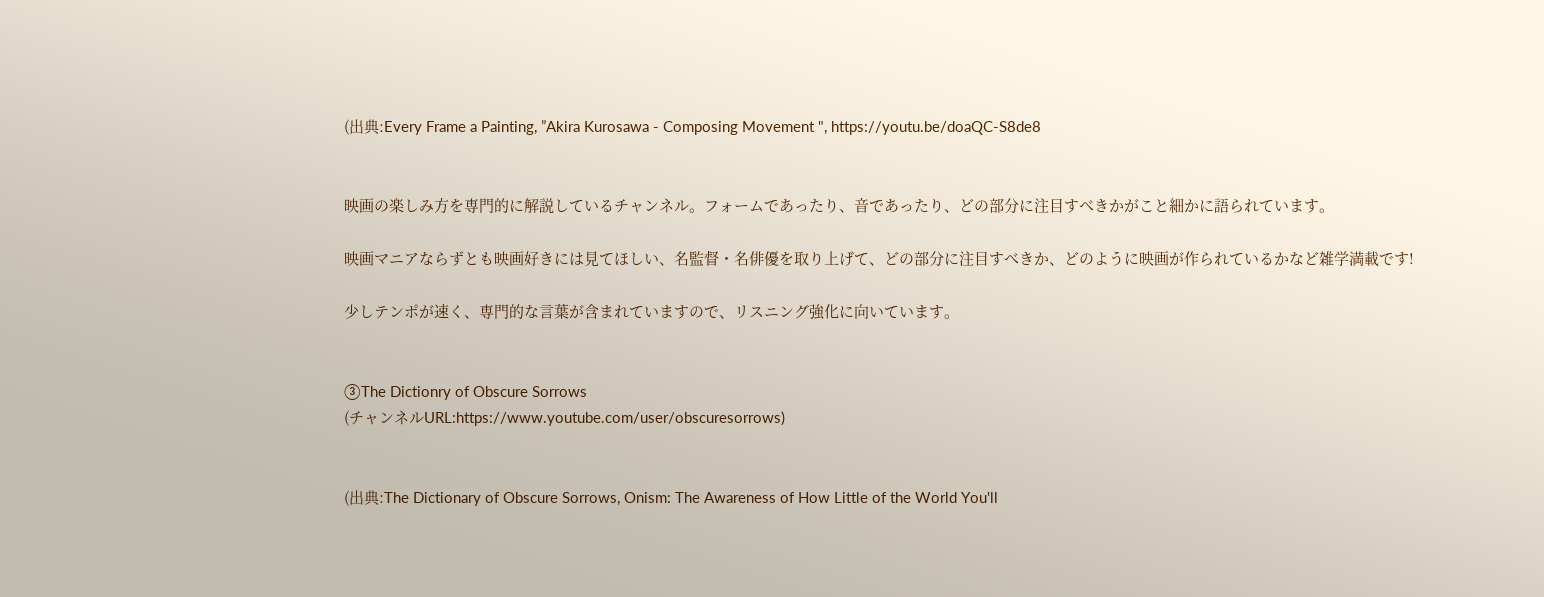(出典:Every Frame a Painting, ”Akira Kurosawa - Composing Movement ", https://youtu.be/doaQC-S8de8


映画の楽しみ方を専門的に解説しているチャンネル。フォームであったり、音であったり、どの部分に注目すべきかがこと細かに語られています。

映画マニアならずとも映画好きには見てほしい、名監督・名俳優を取り上げて、どの部分に注目すべきか、どのように映画が作られているかなど雑学満載です!

少しテンポが速く、専門的な言葉が含まれていますので、リスニング強化に向いています。


③The Dictionry of Obscure Sorrows
(チャンネルURL:https://www.youtube.com/user/obscuresorrows)


(出典:The Dictionary of Obscure Sorrows, Onism: The Awareness of How Little of the World You'll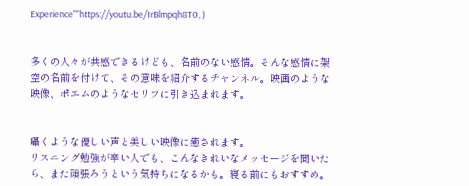Experience""https://youtu.be/IrBlmpqh8T0, )


多くの人々が共感できるけども、名前のない感情。そんな感情に架空の名前を付けて、その意味を紹介するチャンネル。映画のような映像、ポエムのようなセリフに引き込まれます。


囁くような優しい声と美しい映像に癒されます。
リスニング勉強が辛い人でも、こんなきれいなメッセージを聞いたら、また頑張ろうという気持ちになるかも。寝る前にもおすすめ。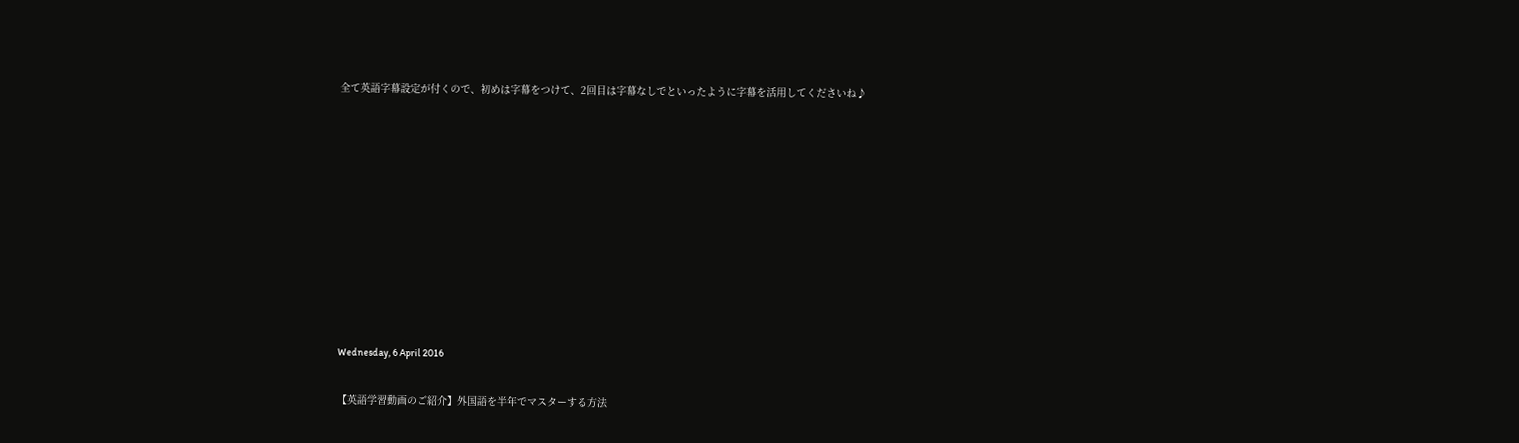全て英語字幕設定が付くので、初めは字幕をつけて、2回目は字幕なしでといったように字幕を活用してくださいね♪










Wednesday, 6 April 2016

【英語学習動画のご紹介】外国語を半年でマスターする方法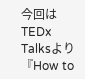今回はTEDx Talksより『How to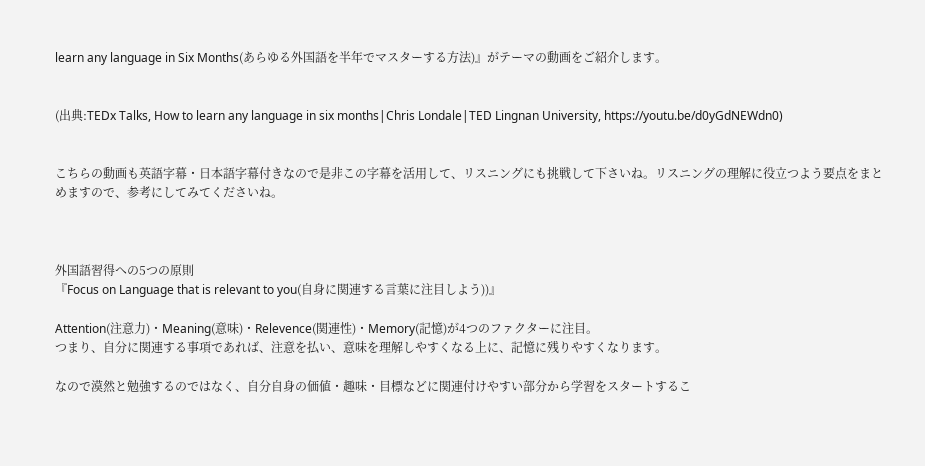learn any language in Six Months(あらゆる外国語を半年でマスターする方法)』がテーマの動画をご紹介します。


(出典:TEDx Talks, How to learn any language in six months|Chris Londale|TED Lingnan University, https://youtu.be/d0yGdNEWdn0)


こちらの動画も英語字幕・日本語字幕付きなので是非この字幕を活用して、リスニングにも挑戦して下さいね。リスニングの理解に役立つよう要点をまとめますので、参考にしてみてくださいね。



外国語習得への5つの原則
『Focus on Language that is relevant to you(自身に関連する言葉に注目しよう))』

Attention(注意力)・Meaning(意味)・Relevence(関連性)・Memory(記憶)が4つのファクターに注目。
つまり、自分に関連する事項であれば、注意を払い、意味を理解しやすくなる上に、記憶に残りやすくなります。

なので漠然と勉強するのではなく、自分自身の価値・趣味・目標などに関連付けやすい部分から学習をスタートするこ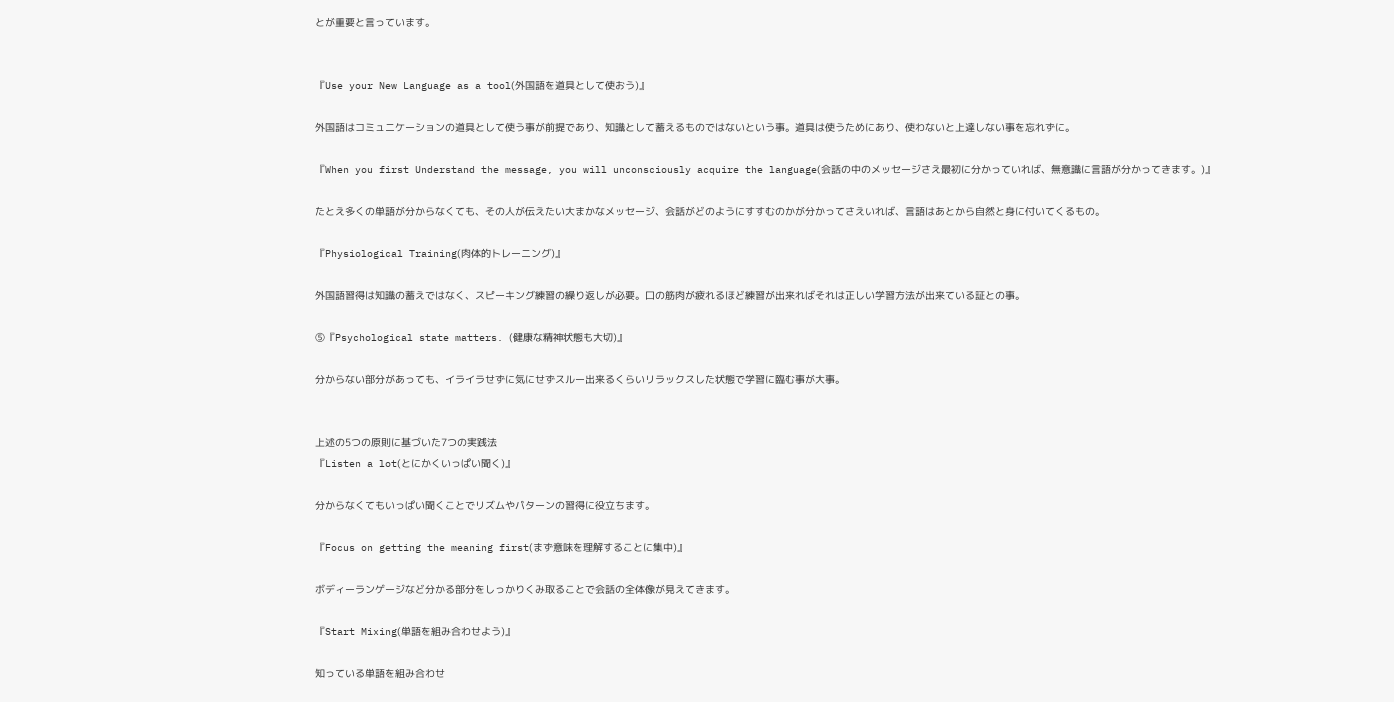とが重要と言っています。


『Use your New Language as a tool(外国語を道具として使おう)』

外国語はコミュニケーションの道具として使う事が前提であり、知識として蓄えるものではないという事。道具は使うためにあり、使わないと上達しない事を忘れずに。

『When you first Understand the message, you will unconsciously acquire the language(会話の中のメッセージさえ最初に分かっていれば、無意識に言語が分かってきます。)』

たとえ多くの単語が分からなくても、その人が伝えたい大まかなメッセージ、会話がどのようにすすむのかが分かってさえいれば、言語はあとから自然と身に付いてくるもの。

『Physiological Training(肉体的トレーニング)』

外国語習得は知識の蓄えではなく、スピーキング練習の繰り返しが必要。口の筋肉が疲れるほど練習が出来ればそれは正しい学習方法が出来ている証との事。

⑤『Psychological state matters. (健康な精神状態も大切)』

分からない部分があっても、イライラせずに気にせずスルー出来るくらいリラックスした状態で学習に臨む事が大事。


上述の5つの原則に基づいた7つの実践法
『Listen a lot(とにかくいっぱい聞く)』

分からなくてもいっぱい聞くことでリズムやパターンの習得に役立ちます。

『Focus on getting the meaning first(まず意味を理解することに集中)』

ボディーランゲージなど分かる部分をしっかりくみ取ることで会話の全体像が見えてきます。

『Start Mixing(単語を組み合わせよう)』

知っている単語を組み合わせ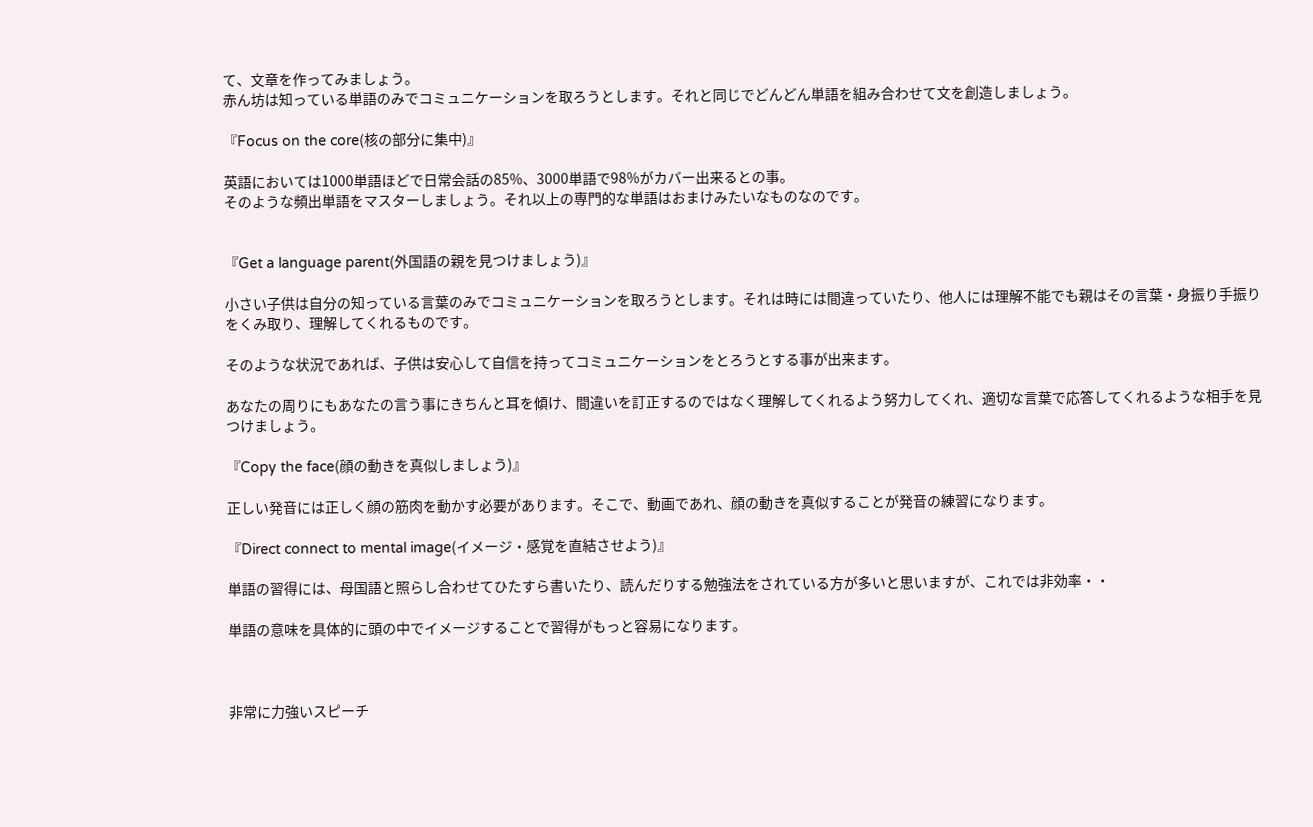て、文章を作ってみましょう。
赤ん坊は知っている単語のみでコミュニケーションを取ろうとします。それと同じでどんどん単語を組み合わせて文を創造しましょう。

『Focus on the core(核の部分に集中)』

英語においては1000単語ほどで日常会話の85%、3000単語で98%がカバー出来るとの事。
そのような頻出単語をマスターしましょう。それ以上の専門的な単語はおまけみたいなものなのです。


『Get a language parent(外国語の親を見つけましょう)』

小さい子供は自分の知っている言葉のみでコミュニケーションを取ろうとします。それは時には間違っていたり、他人には理解不能でも親はその言葉・身振り手振りをくみ取り、理解してくれるものです。

そのような状況であれば、子供は安心して自信を持ってコミュニケーションをとろうとする事が出来ます。

あなたの周りにもあなたの言う事にきちんと耳を傾け、間違いを訂正するのではなく理解してくれるよう努力してくれ、適切な言葉で応答してくれるような相手を見つけましょう。

『Copy the face(顔の動きを真似しましょう)』

正しい発音には正しく顔の筋肉を動かす必要があります。そこで、動画であれ、顔の動きを真似することが発音の練習になります。

『Direct connect to mental image(イメージ・感覚を直結させよう)』

単語の習得には、母国語と照らし合わせてひたすら書いたり、読んだりする勉強法をされている方が多いと思いますが、これでは非効率・・

単語の意味を具体的に頭の中でイメージすることで習得がもっと容易になります。



非常に力強いスピーチ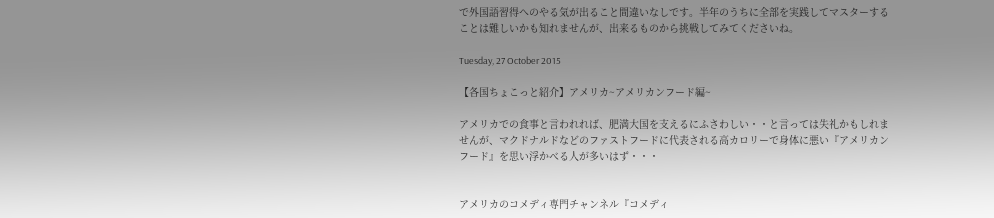で外国語習得へのやる気が出ること間違いなしです。半年のうちに全部を実践してマスターすることは難しいかも知れませんが、出来るものから挑戦してみてくださいね。

Tuesday, 27 October 2015

【各国ちょこっと紹介】アメリカ~アメリカンフード編~

アメリカでの食事と言われれば、肥満大国を支えるにふさわしい・・と言っては失礼かもしれませんが、マクドナルドなどのファストフードに代表される高カロリーで身体に悪い『アメリカンフード』を思い浮かべる人が多いはず・・・


アメリカのコメディ専門チャンネル『コメディ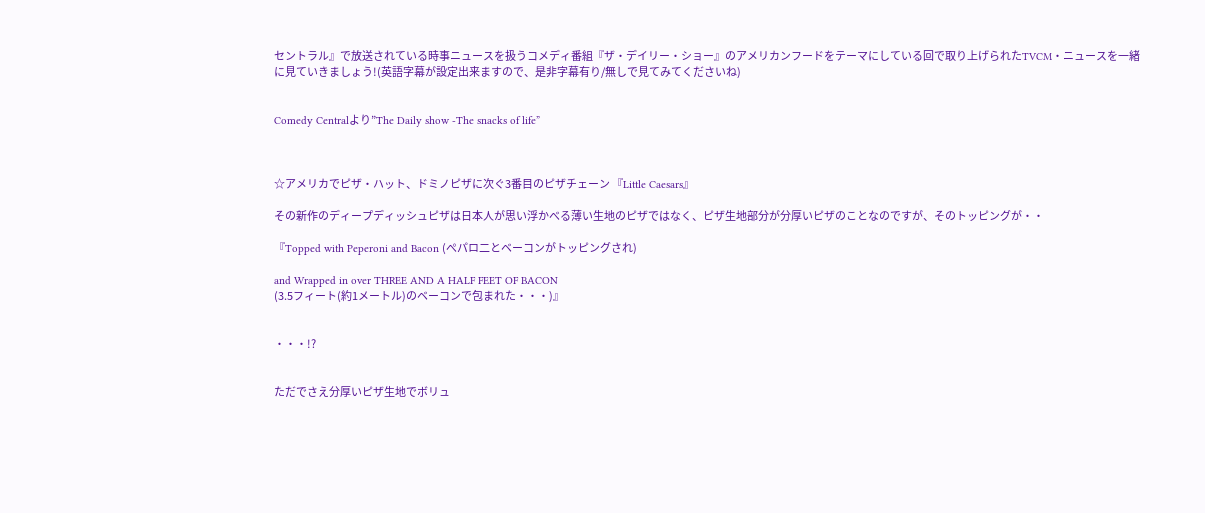セントラル』で放送されている時事ニュースを扱うコメディ番組『ザ・デイリー・ショー』のアメリカンフードをテーマにしている回で取り上げられたTVCM・ニュースを一緒に見ていきましょう!(英語字幕が設定出来ますので、是非字幕有り/無しで見てみてくださいね)


Comedy Centralより”The Daily show -The snacks of life”



☆アメリカでピザ・ハット、ドミノピザに次ぐ3番目のピザチェーン 『Little Caesars』

その新作のディープディッシュピザは日本人が思い浮かべる薄い生地のピザではなく、ピザ生地部分が分厚いピザのことなのですが、そのトッピングが・・

『Topped with Peperoni and Bacon (ぺパロ二とベーコンがトッピングされ)

and Wrapped in over THREE AND A HALF FEET OF BACON
(3.5フィート(約1メートル)のベーコンで包まれた・・・)』


・・・!?


ただでさえ分厚いピザ生地でボリュ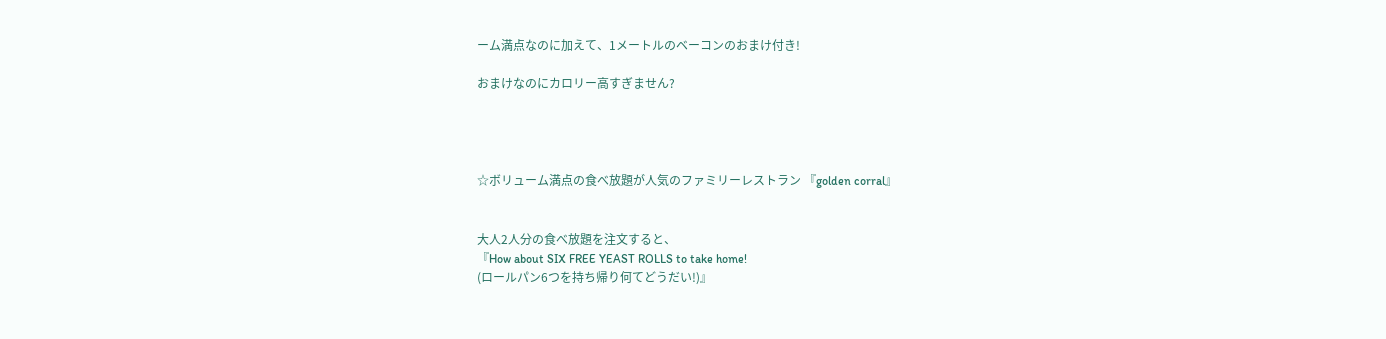ーム満点なのに加えて、1メートルのベーコンのおまけ付き!

おまけなのにカロリー高すぎません?




☆ボリューム満点の食べ放題が人気のファミリーレストラン 『golden corral』


大人2人分の食べ放題を注文すると、
『How about SIX FREE YEAST ROLLS to take home!
(ロールパン6つを持ち帰り何てどうだい!)』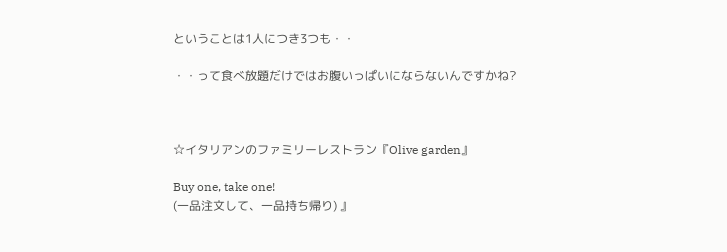ということは1人につき3つも・・

・・って食べ放題だけではお腹いっぱいにならないんですかね?



☆イタリアンのファミリーレストラン『Olive garden』

Buy one, take one!
(一品注文して、一品持ち帰り) 』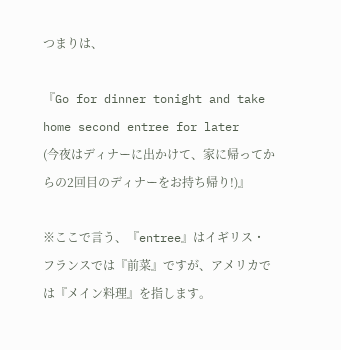つまりは、

『Go for dinner tonight and take home second entree for later
(今夜はディナーに出かけて、家に帰ってからの2回目のディナーをお持ち帰り!)』

※ここで言う、『entree』はイギリス・フランスでは『前菜』ですが、アメリカでは『メイン料理』を指します。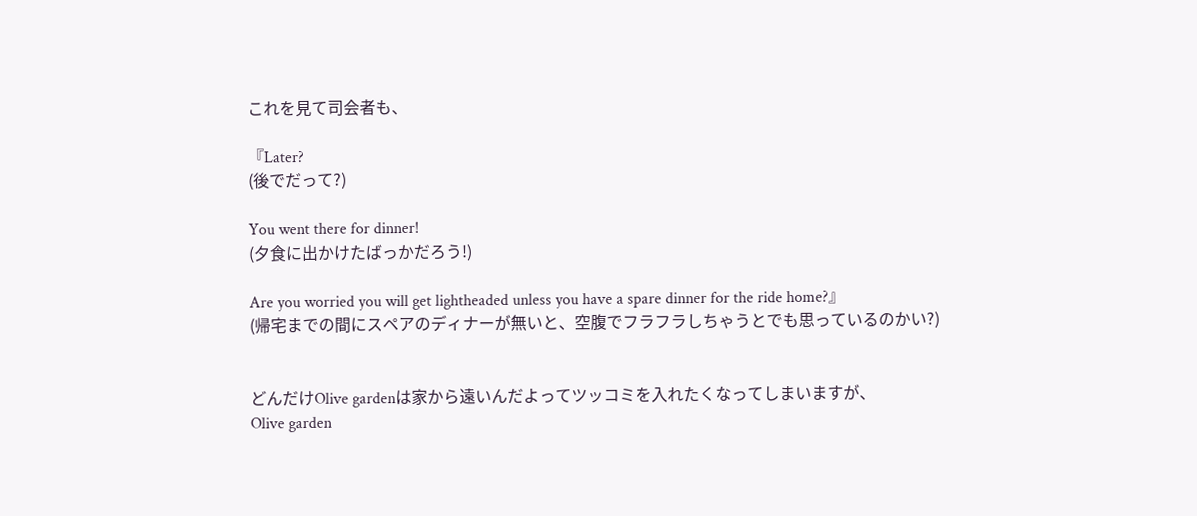これを見て司会者も、

『Later?
(後でだって?)

You went there for dinner!
(夕食に出かけたばっかだろう!)

Are you worried you will get lightheaded unless you have a spare dinner for the ride home?』
(帰宅までの間にスペアのディナーが無いと、空腹でフラフラしちゃうとでも思っているのかい?)


どんだけOlive gardenは家から遠いんだよってツッコミを入れたくなってしまいますが、
Olive garden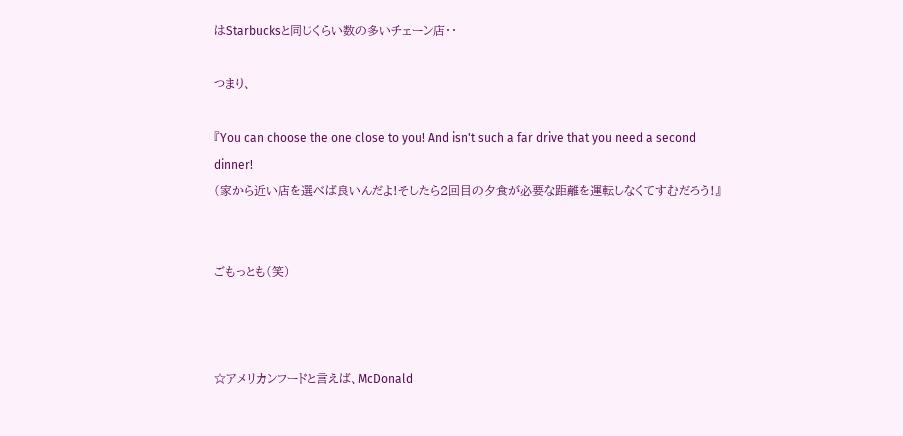はStarbucksと同じくらい数の多いチェーン店・・

つまり、

『You can choose the one close to you! And isn't such a far drive that you need a second dinner!
(家から近い店を選べば良いんだよ!そしたら2回目の夕食が必要な距離を運転しなくてすむだろう!』


ごもっとも(笑)



☆アメリカンフードと言えば、McDonald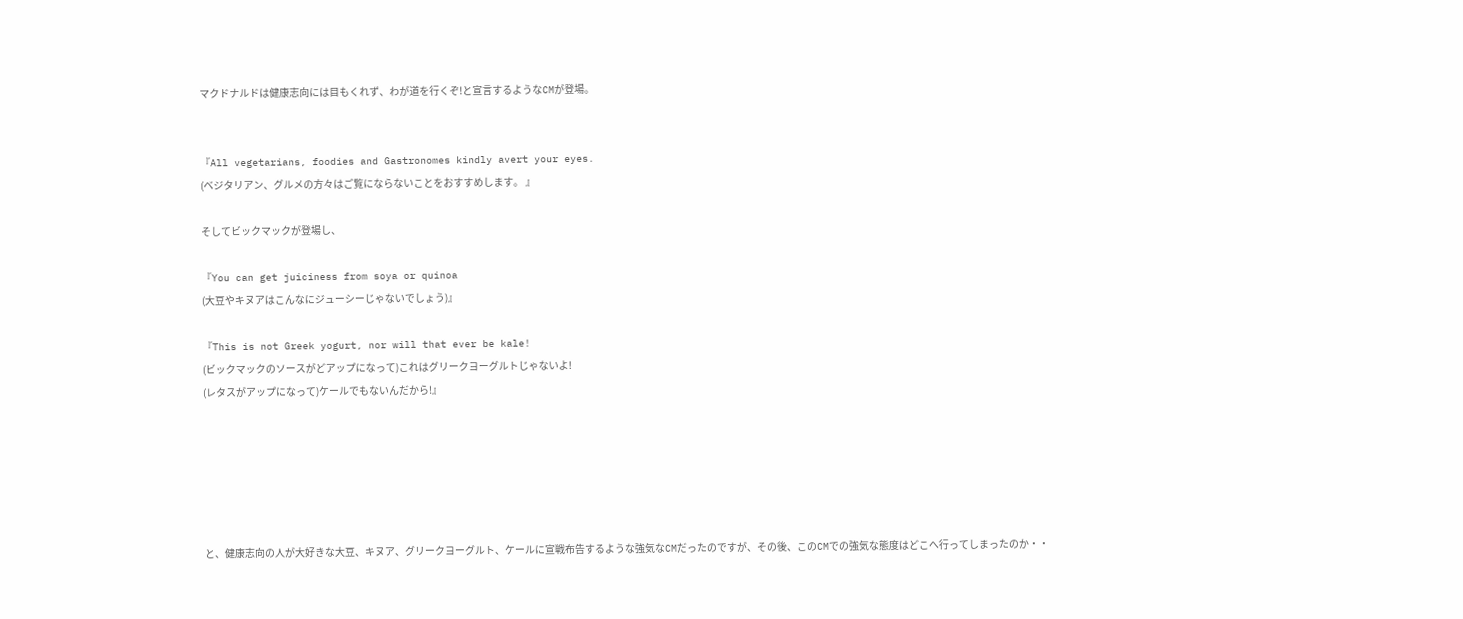マクドナルドは健康志向には目もくれず、わが道を行くぞ!と宣言するようなCMが登場。


『All vegetarians, foodies and Gastronomes kindly avert your eyes.
(ベジタリアン、グルメの方々はご覧にならないことをおすすめします。 』

そしてビックマックが登場し、

『You can get juiciness from soya or quinoa
(大豆やキヌアはこんなにジューシーじゃないでしょう)』

『This is not Greek yogurt, nor will that ever be kale!
(ビックマックのソースがどアップになって)これはグリークヨーグルトじゃないよ!
(レタスがアップになって)ケールでもないんだから!』






と、健康志向の人が大好きな大豆、キヌア、グリークヨーグルト、ケールに宣戦布告するような強気なCMだったのですが、その後、このCMでの強気な態度はどこへ行ってしまったのか・・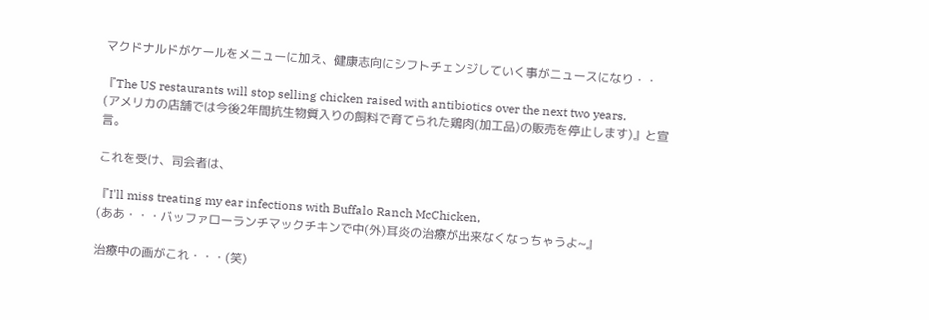マクドナルドがケールをメニューに加え、健康志向にシフトチェンジしていく事がニュースになり・・

『The US restaurants will stop selling chicken raised with antibiotics over the next two years.
(アメリカの店舗では今後2年間抗生物質入りの飼料で育てられた鶏肉(加工品)の販売を停止します)』と宣言。

これを受け、司会者は、

『I'll miss treating my ear infections with Buffalo Ranch McChicken,
(ああ・・・バッファローランチマックチキンで中(外)耳炎の治療が出来なくなっちゃうよ~』

治療中の画がこれ・・・(笑)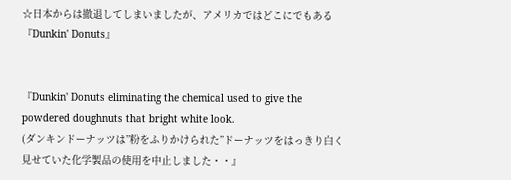☆日本からは撤退してしまいましたが、アメリカではどこにでもある『Dunkin' Donuts』


『Dunkin' Donuts eliminating the chemical used to give the powdered doughnuts that bright white look.
(ダンキンドーナッツは”粉をふりかけられた”ドーナッツをはっきり白く見せていた化学製品の使用を中止しました・・』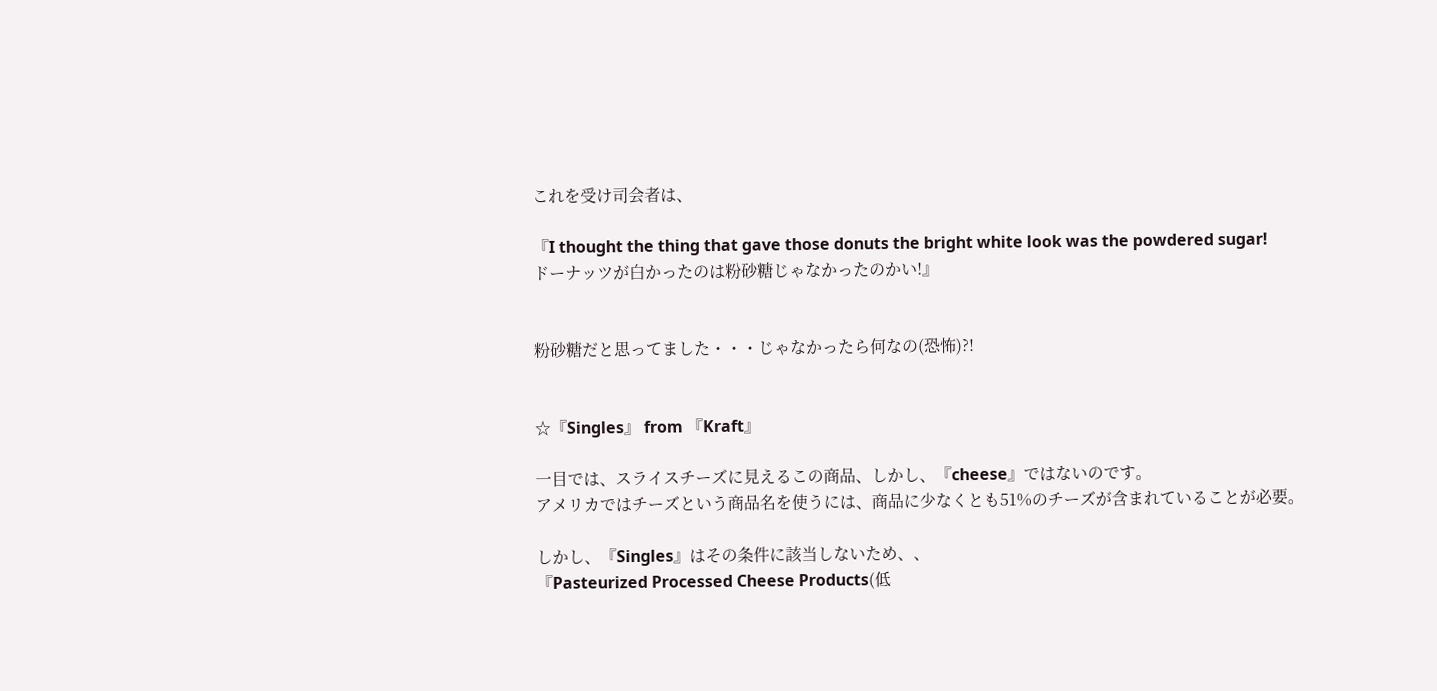これを受け司会者は、

『I thought the thing that gave those donuts the bright white look was the powdered sugar!
ドーナッツが白かったのは粉砂糖じゃなかったのかい!』


粉砂糖だと思ってました・・・じゃなかったら何なの(恐怖)?!


☆『Singles』 from 『Kraft』

一目では、スライスチーズに見えるこの商品、しかし、『cheese』ではないのです。
アメリカではチーズという商品名を使うには、商品に少なくとも51%のチーズが含まれていることが必要。

しかし、『Singles』はその条件に該当しないため、、
『Pasteurized Processed Cheese Products(低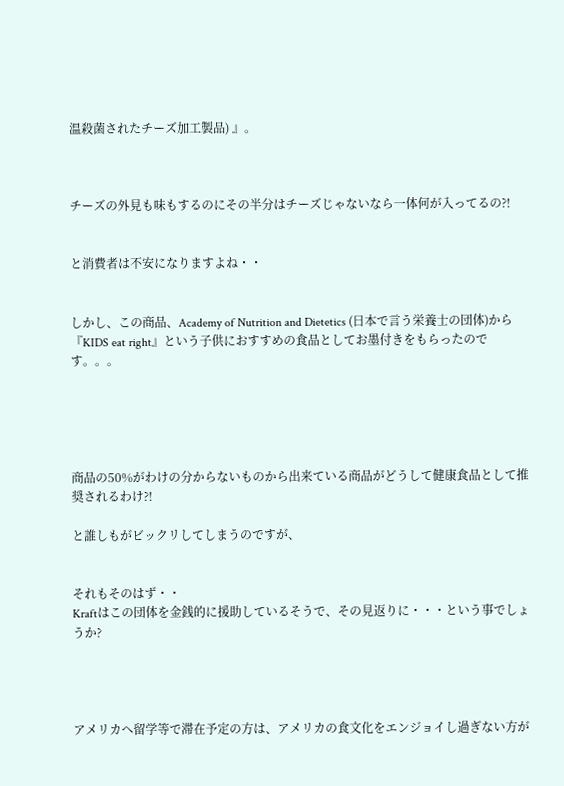温殺菌されたチーズ加工製品) 』。



チーズの外見も味もするのにその半分はチーズじゃないなら一体何が入ってるの?!


と消費者は不安になりますよね・・


しかし、この商品、Academy of Nutrition and Dietetics (日本で言う栄養士の団体)から
『KIDS eat right』という子供におすすめの食品としてお墨付きをもらったのです。。。





商品の50%がわけの分からないものから出来ている商品がどうして健康食品として推奨されるわけ?!

と誰しもがビックリしてしまうのですが、


それもそのはず・・
Kraftはこの団体を金銭的に援助しているそうで、その見返りに・・・という事でしょうか?




アメリカへ留学等で滞在予定の方は、アメリカの食文化をエンジョイし過ぎない方が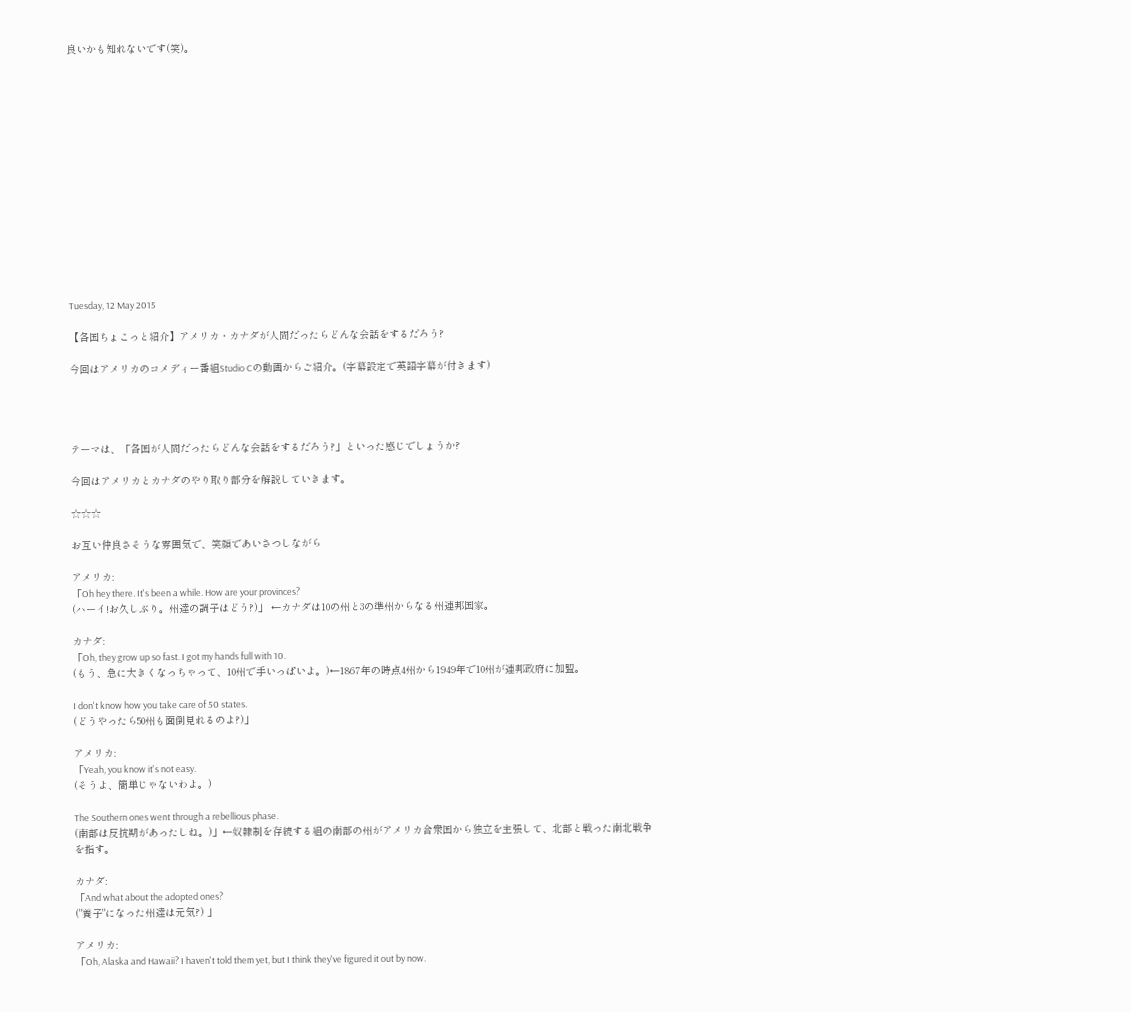良いかも知れないです(笑)。















Tuesday, 12 May 2015

【各国ちょこっと紹介】アメリカ・カナダが人間だったらどんな会話をするだろう?

今回はアメリカのコメディー番組Studio Cの動画からご紹介。(字幕設定で英語字幕が付きます)




テーマは、「各国が人間だったらどんな会話をするだろう?」といった感じでしょうか?

今回はアメリカとカナダのやり取り部分を解説していきます。

☆☆☆

お互い仲良さそうな雰囲気で、笑顔であいさつしながら

アメリカ:
「Oh hey there. It's been a while. How are your provinces?
(ハーイ!お久しぶり。州達の調子はどう?)」 ←カナダは10の州と3の準州からなる州連邦国家。

カナダ:
「Oh, they grow up so fast. I got my hands full with 10.
(もう、急に大きくなっちゃって、10州で手いっぱいよ。)←1867年の時点4州から1949年で10州が連邦政府に加盟。

I don't know how you take care of 50 states.
(どうやったら50州も面倒見れるのよ?)」

アメリカ:
「Yeah, you know it's not easy.
(そうよ、簡単じゃないわよ。)

The Southern ones went through a rebellious phase.
(南部は反抗期があったしね。)」←奴隷制を存続する組の南部の州がアメリカ合衆国から独立を主張して、北部と戦った南北戦争を指す。

カナダ:
「And what about the adopted ones?
("養子"になった州達は元気?) 」

アメリカ:
「Oh, Alaska and Hawaii? I haven't told them yet, but I think they've figured it out by now.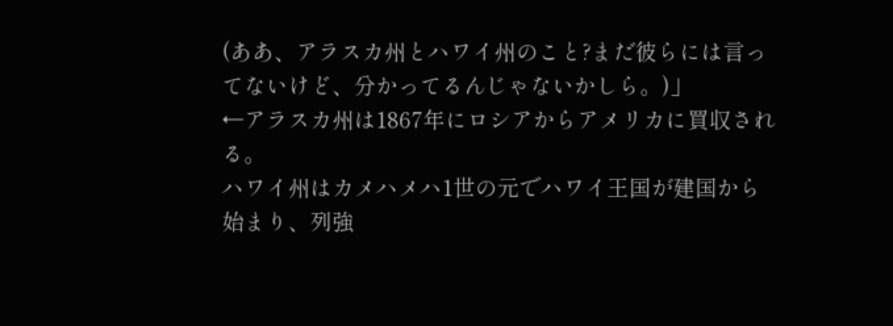(ああ、アラスカ州とハワイ州のこと?まだ彼らには言ってないけど、分かってるんじゃないかしら。)」
←アラスカ州は1867年にロシアからアメリカに買収される。
ハワイ州はカメハメハ1世の元でハワイ王国が建国から始まり、列強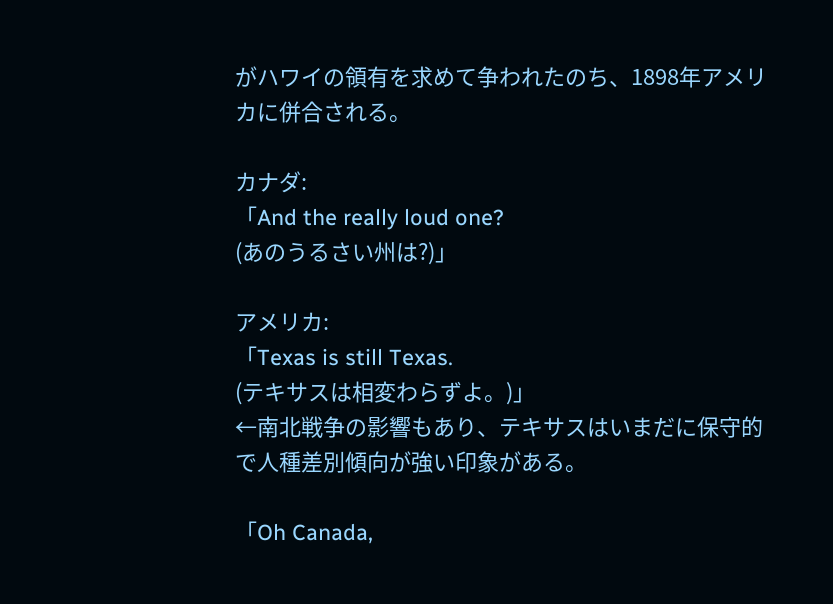がハワイの領有を求めて争われたのち、1898年アメリカに併合される。

カナダ:
「And the really loud one?
(あのうるさい州は?)」

アメリカ:
「Texas is still Texas.
(テキサスは相変わらずよ。)」
←南北戦争の影響もあり、テキサスはいまだに保守的で人種差別傾向が強い印象がある。

「Oh Canada,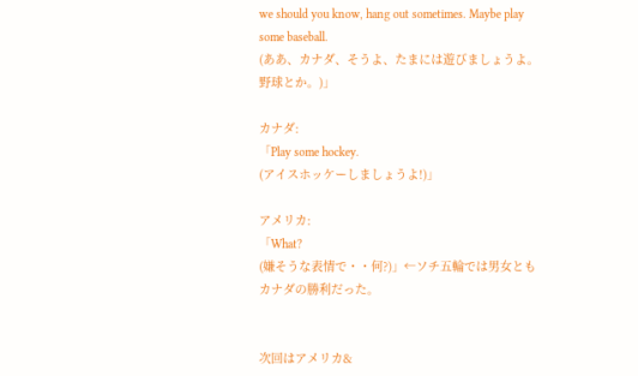we should you know, hang out sometimes. Maybe play some baseball.
(ああ、カナダ、そうよ、たまには遊びましょうよ。野球とか。)」

カナダ:
「Play some hockey.
(アイスホッケーしましょうよ!)」

アメリカ:
「What?
(嫌そうな表情で・・何?)」←ソチ五輪では男女ともカナダの勝利だった。


次回はアメリカ&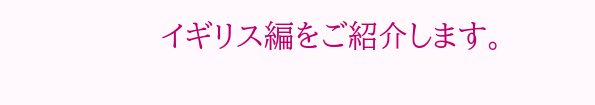イギリス編をご紹介します。